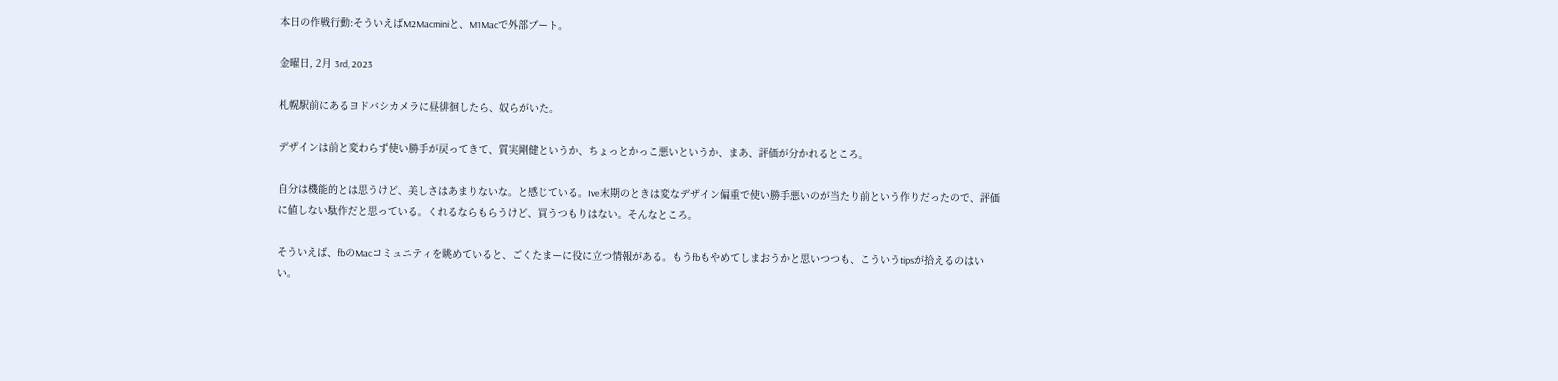本日の作戦行動:そういえばM2Macminiと、M1Macで外部ブート。

金曜日, 2月 3rd, 2023

札幌駅前にあるヨドバシカメラに昼徘徊したら、奴らがいた。

デザインは前と変わらず使い勝手が戻ってきて、質実剛健というか、ちょっとかっこ悪いというか、まあ、評価が分かれるところ。

自分は機能的とは思うけど、美しさはあまりないな。と感じている。Ive末期のときは変なデザイン偏重で使い勝手悪いのが当たり前という作りだったので、評価に値しない駄作だと思っている。くれるならもらうけど、買うつもりはない。そんなところ。

そういえば、fbのMacコミュニティを眺めていると、ごくたまーに役に立つ情報がある。もうfbもやめてしまおうかと思いつつも、こういうtipsが拾えるのはいい。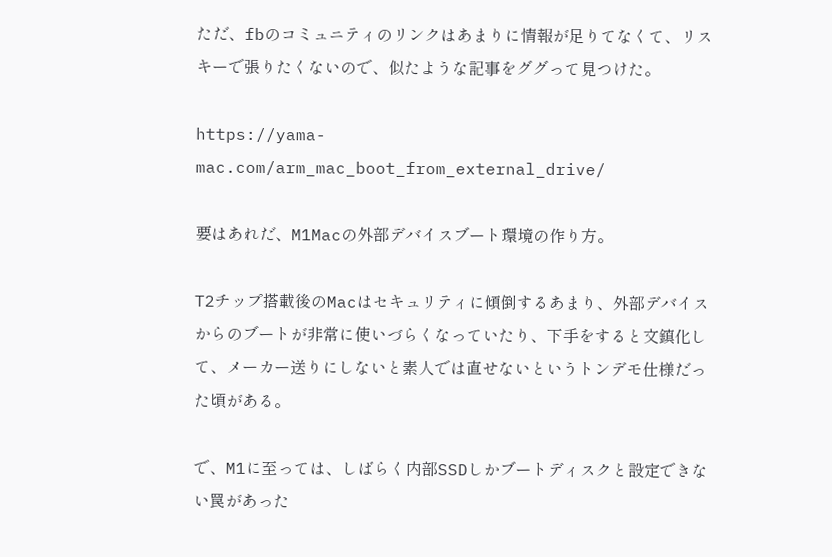ただ、fbのコミュニティのリンクはあまりに情報が足りてなくて、リスキーで張りたくないので、似たような記事をググって見つけた。

https://yama-mac.com/arm_mac_boot_from_external_drive/

要はあれだ、M1Macの外部デバイスブート環境の作り方。

T2チップ搭載後のMacはセキュリティに傾倒するあまり、外部デバイスからのブートが非常に使いづらくなっていたり、下手をすると文鎮化して、メーカー送りにしないと素人では直せないというトンデモ仕様だった頃がある。

で、M1に至っては、しばらく内部SSDしかブートディスクと設定できない罠があった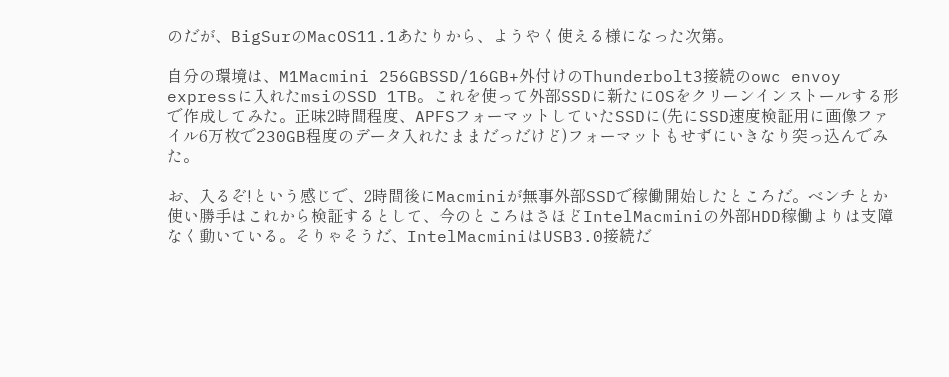のだが、BigSurのMacOS11.1あたりから、ようやく使える様になった次第。

自分の環境は、M1Macmini 256GBSSD/16GB+外付けのThunderbolt3接続のowc envoy expressに入れたmsiのSSD 1TB。これを使って外部SSDに新たにOSをクリーンインストールする形で作成してみた。正味2時間程度、APFSフォーマットしていたSSDに(先にSSD速度検証用に画像ファイル6万枚で230GB程度のデータ入れたままだっだけど)フォーマットもせずにいきなり突っ込んでみた。

お、入るぞ!という感じで、2時間後にMacminiが無事外部SSDで稼働開始したところだ。ベンチとか使い勝手はこれから検証するとして、今のところはさほどIntelMacminiの外部HDD稼働よりは支障なく動いている。そりゃそうだ、IntelMacminiはUSB3.0接続だ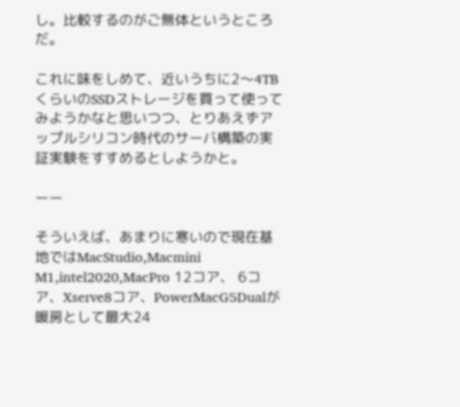し。比較するのがご無体というところだ。

これに味をしめて、近いうちに2〜4TBくらいのSSDストレージを買って使ってみようかなと思いつつ、とりあえずアップルシリコン時代のサーバ構築の実証実験をすすめるとしようかと。

ーー

そういえば、あまりに寒いので現在基地ではMacStudio,Macmini M1,intel2020,MacPro 12コア、 6コア、Xserve8コア、PowerMacG5Dualが暖房として最大24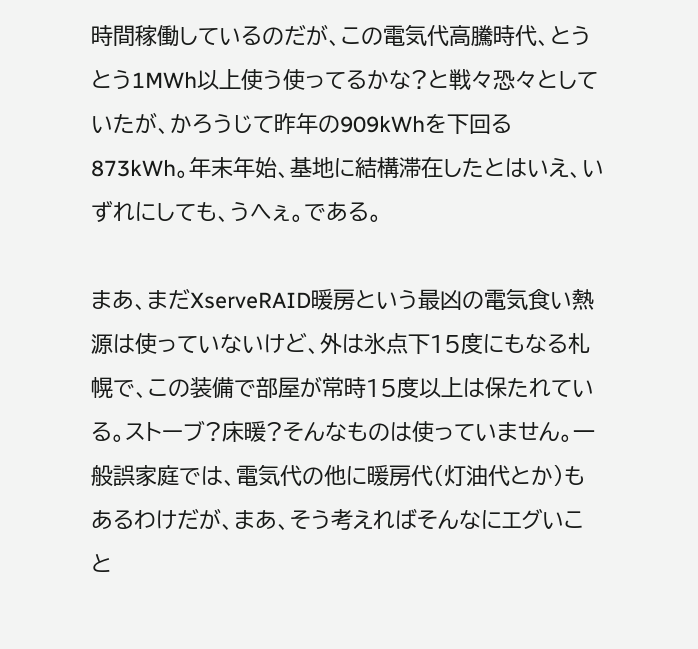時間稼働しているのだが、この電気代高騰時代、とうとう1MWh以上使う使ってるかな?と戦々恐々としていたが、かろうじて昨年の909kWhを下回る873kWh。年末年始、基地に結構滞在したとはいえ、いずれにしても、うへぇ。である。

まあ、まだXserveRAID暖房という最凶の電気食い熱源は使っていないけど、外は氷点下15度にもなる札幌で、この装備で部屋が常時15度以上は保たれている。ストーブ?床暖?そんなものは使っていません。一般誤家庭では、電気代の他に暖房代(灯油代とか)もあるわけだが、まあ、そう考えればそんなにエグいこと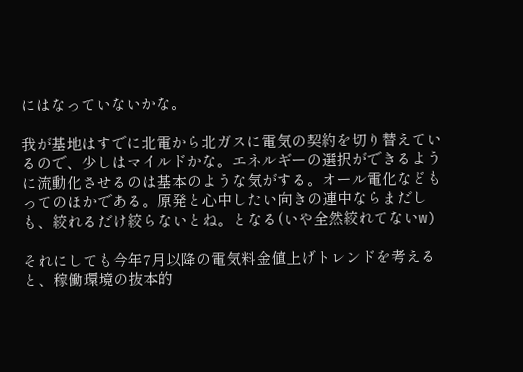にはなっていないかな。

我が基地はすでに北電から北ガスに電気の契約を切り替えているので、少しはマイルドかな。エネルギーの選択ができるように流動化させるのは基本のような気がする。オール電化などもってのほかである。原発と心中したい向きの連中ならまだしも、絞れるだけ絞らないとね。となる(いや全然絞れてないw)

それにしても今年7月以降の電気料金値上げトレンドを考えると、稼働環境の抜本的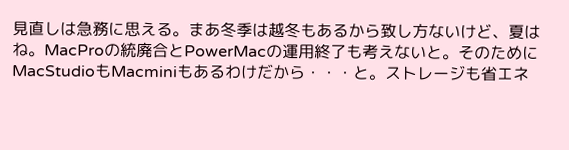見直しは急務に思える。まあ冬季は越冬もあるから致し方ないけど、夏はね。MacProの統廃合とPowerMacの運用終了も考えないと。そのためにMacStudioもMacminiもあるわけだから・・・と。ストレージも省エネ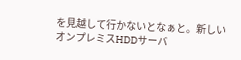を見越して行かないとなぁと。新しいオンプレミスHDDサーバ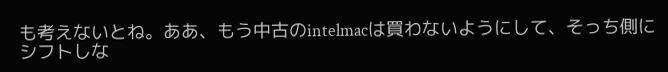も考えないとね。ああ、もう中古のintelmacは買わないようにして、そっち側にシフトしな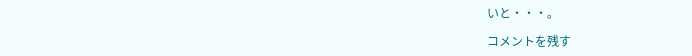いと・・・。

コメントを残す